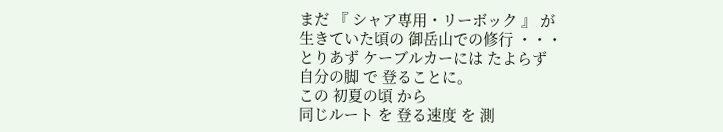まだ 『 シャア専用・リーボック 』 が
生きていた頃の 御岳山での修行 ・・・
とりあず ケーブルカーには たよらず
自分の脚 で 登ることに。
この 初夏の頃 から
同じルート を 登る速度 を 測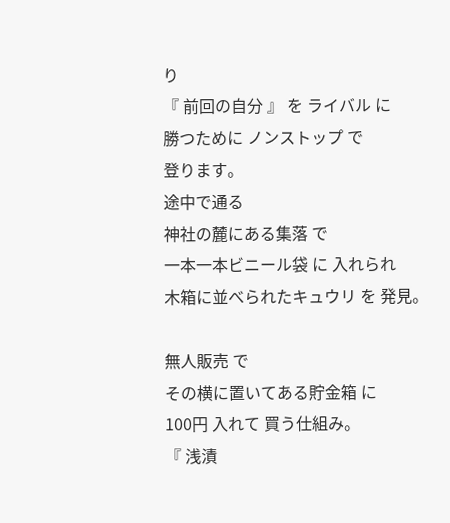り
『 前回の自分 』 を ライバル に
勝つために ノンストップ で
登ります。
途中で通る
神社の麓にある集落 で
一本一本ビニール袋 に 入れられ
木箱に並べられたキュウリ を 発見。

無人販売 で
その横に置いてある貯金箱 に
100円 入れて 買う仕組み。
『 浅漬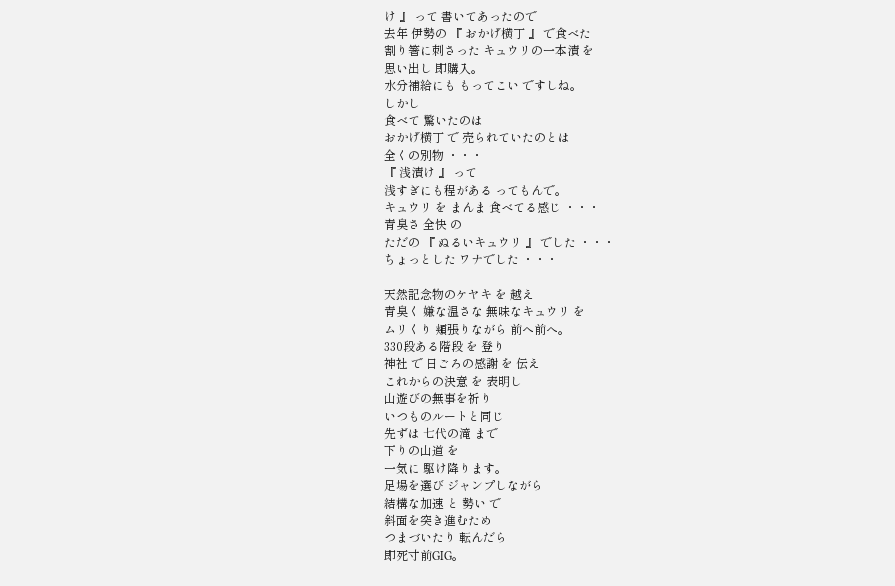け 』 って 書いてあったので
去年 伊勢の 『 おかげ横丁 』 で食べた
割り箸に刺さった キュウリの一本漬 を
思い出し 即購入。
水分補給にも もってこい ですしね。
しかし
食べて 驚いたのは
おかげ横丁 で 売られていたのとは
全くの別物 ・・・
『 浅漬け 』 って
浅すぎにも程がある ってもんで。
キュウリ を まんま 食べてる感じ ・・・
青臭さ 全快 の
ただの 『 ぬるいキュウリ 』 でした ・・・
ちょっとした ワナでした ・・・

天然記念物のケヤキ を 越え
青臭く 嫌な温さな 無味なキュウリ を
ムリくり 頬張りながら 前へ前へ。
330段ある階段 を 登り
神社 で 日ごろの感謝 を 伝え
これからの決意 を 表明し
山遊びの無事を祈り
いつものルートと同じ
先ずは 七代の滝 まで
下りの山道 を
一気に 駆け降ります。
足場を選び ジャンプしながら
結構な加速 と 勢い で
斜面を突き進むため
つまづいたり 転んだら
即死寸前GIG。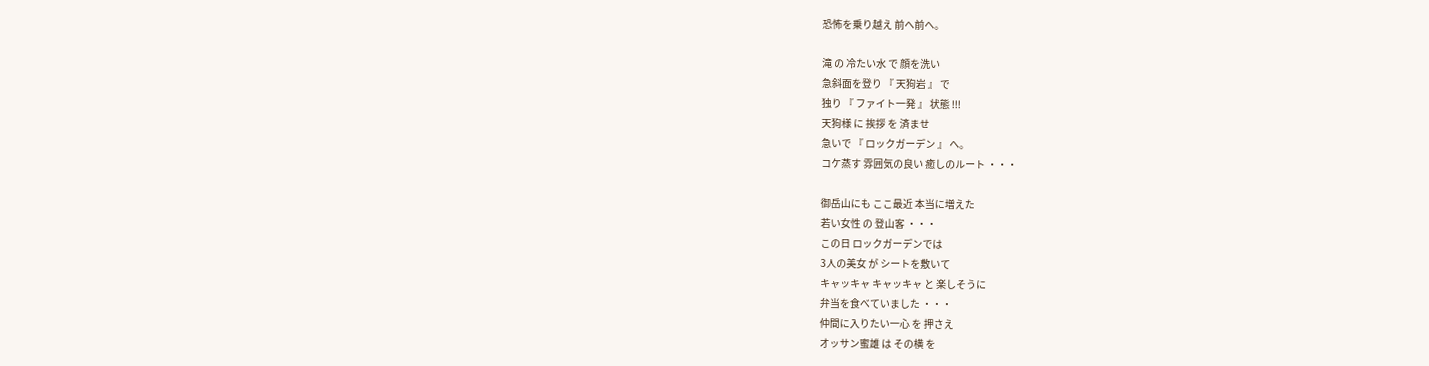恐怖を乗り越え 前へ前へ。

滝 の 冷たい水 で 顔を洗い
急斜面を登り 『 天狗岩 』 で
独り 『 ファイト一発 』 状態 !!!
天狗様 に 挨拶 を 済ませ
急いで 『 ロックガーデン 』 へ。
コケ蒸す 雰囲気の良い 癒しのルート ・・・

御岳山にも ここ最近 本当に増えた
若い女性 の 登山客 ・・・
この日 ロックガーデンでは
3人の美女 が シートを敷いて
キャッキャ キャッキャ と 楽しそうに
弁当を食べていました ・・・
仲間に入りたい一心 を 押さえ
オッサン蜜雄 は その横 を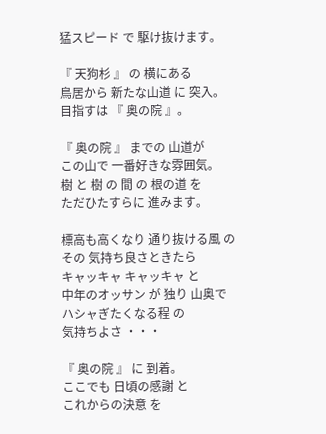猛スピード で 駆け抜けます。

『 天狗杉 』 の 横にある
鳥居から 新たな山道 に 突入。
目指すは 『 奥の院 』。

『 奥の院 』 までの 山道が
この山で 一番好きな雰囲気。
樹 と 樹 の 間 の 根の道 を
ただひたすらに 進みます。

標高も高くなり 通り抜ける風 の
その 気持ち良さときたら
キャッキャ キャッキャ と
中年のオッサン が 独り 山奥で
ハシャぎたくなる程 の
気持ちよさ ・・・

『 奥の院 』 に 到着。
ここでも 日頃の感謝 と
これからの決意 を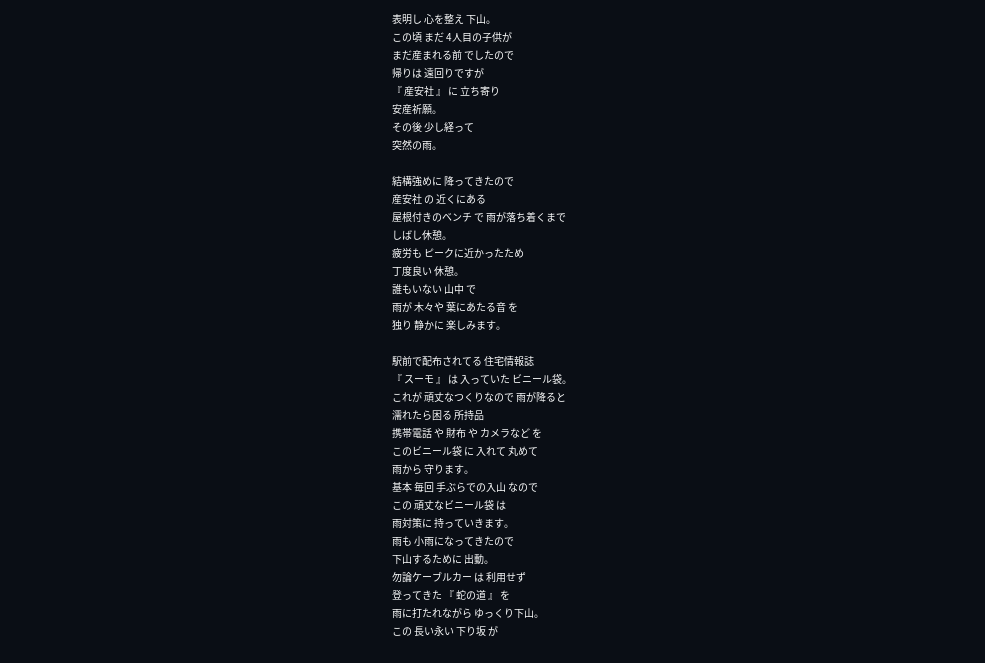表明し 心を整え 下山。
この頃 まだ 4人目の子供が
まだ産まれる前 でしたので
帰りは 遠回りですが
『 産安社 』 に 立ち寄り
安産祈願。
その後 少し経って
突然の雨。

結構強めに 降ってきたので
産安社 の 近くにある
屋根付きのベンチ で 雨が落ち着くまで
しばし休憩。
疲労も ピークに近かったため
丁度良い 休憩。
誰もいない 山中 で
雨が 木々や 葉にあたる音 を
独り 静かに 楽しみます。

駅前で配布されてる 住宅情報誌
『 スーモ 』 は 入っていた ビニール袋。
これが 頑丈なつくりなので 雨が降ると
濡れたら困る 所持品
携帯電話 や 財布 や カメラなど を
このビニール袋 に 入れて 丸めて
雨から 守ります。
基本 毎回 手ぶらでの入山 なので
この 頑丈なビニール袋 は
雨対策に 持っていきます。
雨も 小雨になってきたので
下山するために 出動。
勿論ケーブルカー は 利用せず
登ってきた 『 蛇の道 』 を
雨に打たれながら ゆっくり下山。
この 長い永い 下り坂 が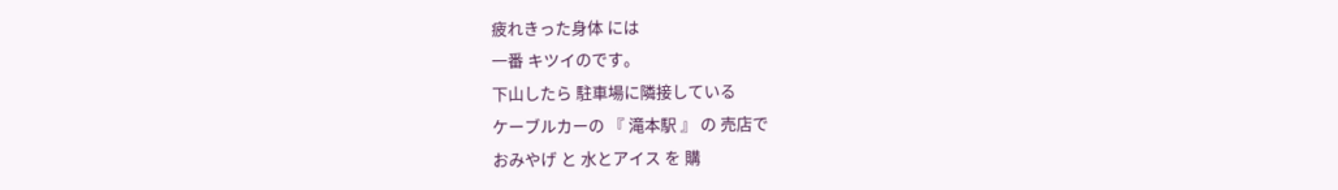疲れきった身体 には
一番 キツイのです。
下山したら 駐車場に隣接している
ケーブルカーの 『 滝本駅 』 の 売店で
おみやげ と 水とアイス を 購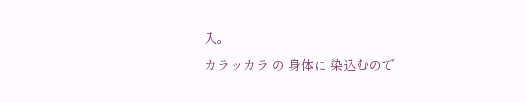入。
カラッカラ の 身体に 染込むので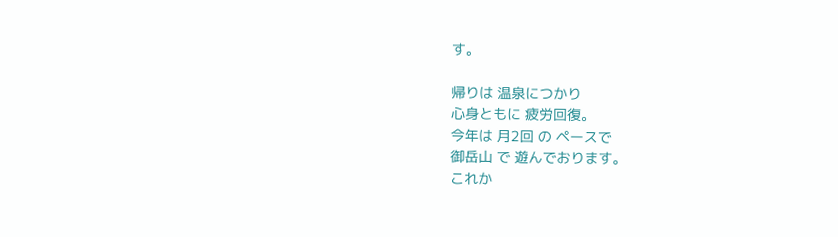す。

帰りは 温泉につかり
心身ともに 疲労回復。
今年は 月2回 の ペースで
御岳山 で 遊んでおります。
これか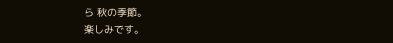ら 秋の季節。
楽しみです。